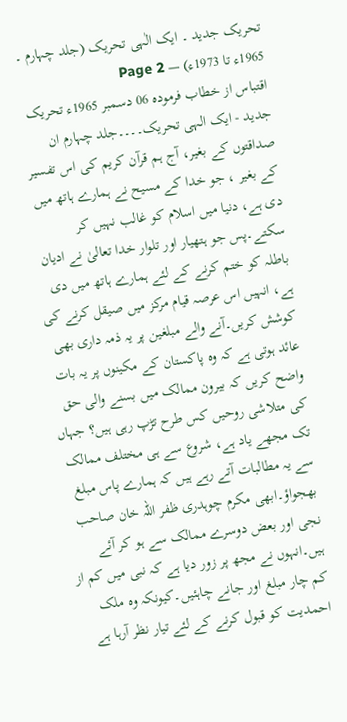تحریک جدید ۔ ایک الٰہی تحریک (جلد چہارم ۔ 1965ء تا 1973ء) — Page 2
اقتباس از خطاب فرموده 06 دسمبر 1965ء تحریک جدید - ایک الہی تحریک۔۔۔۔جلد چہارم ان صداقتوں کے بغیر، آج ہم قرآن کریم کی اس تفسیر کے بغیر ، جو خدا کے مسیح نے ہمارے ہاتھ میں دی ہے، دنیا میں اسلام کو غالب نہیں کر سکتے۔پس جو ہتھیار اور تلوار خدا تعالیٰ نے ادیان باطلہ کو ختم کرنے کے لئے ہمارے ہاتھ میں دی ہے، انہیں اس عرصہ قیام مرکز میں صیقل کرنے کی کوشش کریں۔آنے والے مبلغین پر یہ ذمہ داری بھی عائد ہوتی ہے کہ وہ پاکستان کے مکینوں پر یہ بات واضح کریں کہ بیرون ممالک میں بسنے والی حق کی متلاشی روحیں کس طرح تڑپ رہی ہیں؟ جہاں تک مجھے یاد ہے، شروع سے ہی مختلف ممالک سے یہ مطالبات آتے رہے ہیں کہ ہمارے پاس مبلغ بھجواؤ۔ابھی مکرم چوہدری ظفر اللہ خان صاحب نجی اور بعض دوسرے ممالک سے ہو کر آئے ہیں۔انہوں نے مجھ پر زور دیا ہے کہ نبی میں کم از کم چار مبلغ اور جانے چاہئیں۔کیونکہ وہ ملک احمدیت کو قبول کرنے کے لئے تیار نظر آرہا ہے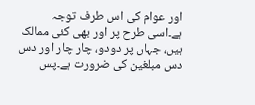اور عوام کی اس طرف توجہ ہے۔اسی طرح پر اور بھی کئی ممالک ہیں، جہاں پر دودو، چار چار اور دس دس مبلغین کی ضرورت ہے۔پس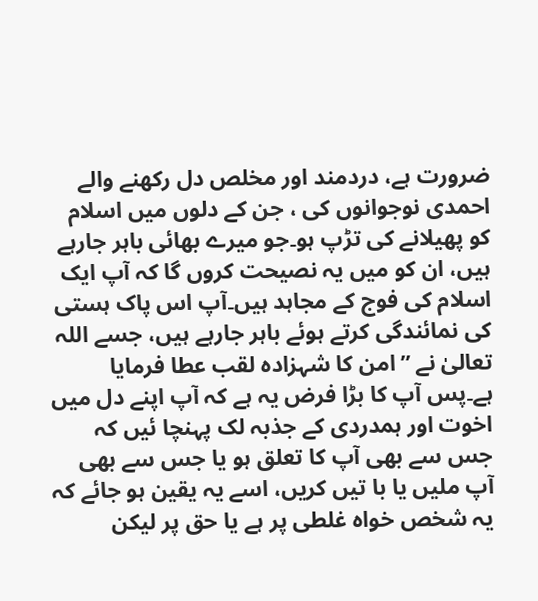ضرورت ہے، دردمند اور مخلص دل رکھنے والے احمدی نوجوانوں کی ، جن کے دلوں میں اسلام کو پھیلانے کی تڑپ ہو۔جو میرے بھائی باہر جارہے ہیں، ان کو میں یہ نصیحت کروں گا کہ آپ ایک اسلام کی فوج کے مجاہد ہیں۔آپ اس پاک ہستی کی نمائندگی کرتے ہوئے باہر جارہے ہیں، جسے اللہ تعالیٰ نے ”امن کا شہزادہ لقب عطا فرمایا ہے۔پس آپ کا بڑا فرض یہ ہے کہ آپ اپنے دل میں اخوت اور ہمدردی کے جذبہ لک پہنچا ئیں کہ جس سے بھی آپ کا تعلق ہو یا جس سے بھی آپ ملیں یا با تیں کریں، اسے یہ یقین ہو جائے کہ یہ شخص خواہ غلطی پر ہے یا حق پر لیکن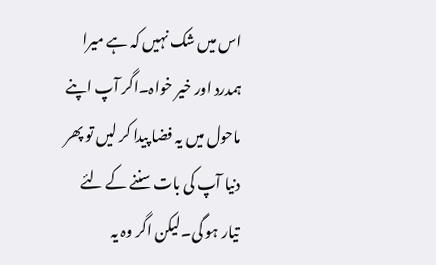اس میں شک نہیں کہ ہے میرا ہمدرد اور خیر خواہ۔اگر آپ اپنے ماحول میں یہ فضا پیدا کر لیں تو پھر دنیا آپ کی بات سننے کے لئے تیار ہو گی۔لیکن اگر وہ یہ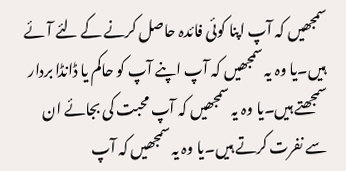سمجھیں کہ آپ اپنا کوئی فائدہ حاصل کرنے کے لئے آئے ہیں۔یا وہ یہ سمجھیں کہ آپ اپنے آپ کو حاکم یا ڈانڈا بردار سمجھتے ہیں۔یا وہ یہ سمجھیں کہ آپ محبت کی بجائے ان سے نفرت کرتے ہیں۔یا وہ یہ سمجھیں کہ آپ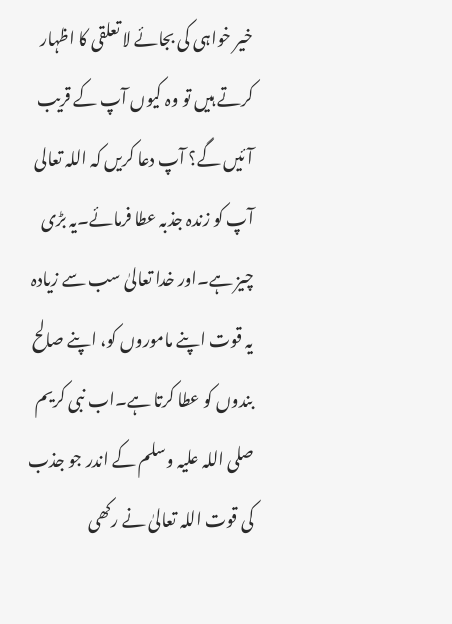خیر خواہی کی بجائے لا تعلقی کا اظہار کرتے ہیں تو وہ کیوں آپ کے قریب آئیں گے؟ آپ دعا کریں کہ اللہ تعالی آپ کو زندہ جذبہ عطا فرمائے۔یہ بڑی چیز ہے۔اور خدا تعالیٰ سب سے زیادہ یہ قوت اپنے ماموروں کو، اپنے صالح بندوں کو عطا کرتا ہے۔اب نبی کریم صلی اللہ علیہ وسلم کے اندر جو جذب کی قوت اللہ تعالیٰ نے رکھی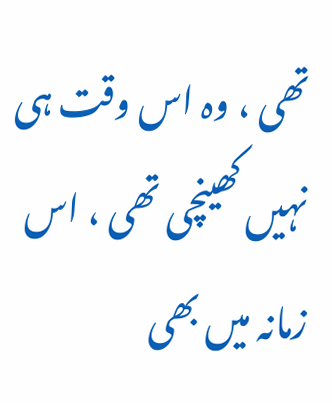تھی ، وہ اس وقت ہی نہیں کھینچی تھی ، اس زمانہ میں بھی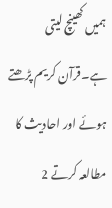ہمیں کھینچ لیتی ہے۔قرآن کریم پڑھتے ہوئے اور احادیث کا مطالعہ کرتے 2